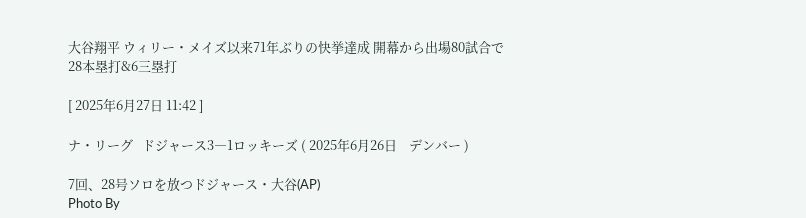大谷翔平 ウィリー・メイズ以来71年ぶりの快挙達成 開幕から出場80試合で28本塁打&6三塁打

[ 2025年6月27日 11:42 ]

ナ・リーグ   ドジャース3―1ロッキーズ ( 2025年6月26日    デンバー )

7回、28号ソロを放つドジャース・大谷(AP)
Photo By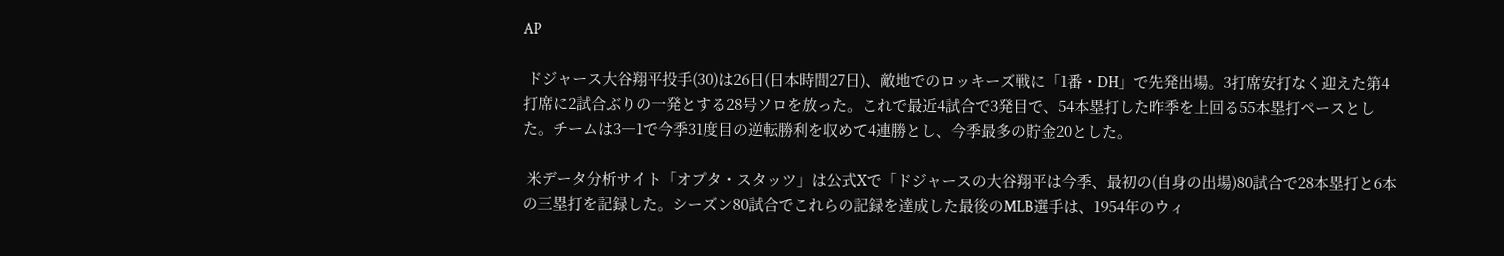AP

 ドジャース大谷翔平投手(30)は26日(日本時間27日)、敵地でのロッキーズ戦に「1番・DH」で先発出場。3打席安打なく迎えた第4打席に2試合ぶりの一発とする28号ソロを放った。これで最近4試合で3発目で、54本塁打した昨季を上回る55本塁打ペースとした。チームは3―1で今季31度目の逆転勝利を収めて4連勝とし、今季最多の貯金20とした。

 米データ分析サイト「オプタ・スタッツ」は公式Xで「ドジャースの大谷翔平は今季、最初の(自身の出場)80試合で28本塁打と6本の三塁打を記録した。シーズン80試合でこれらの記録を達成した最後のMLB選手は、1954年のウィ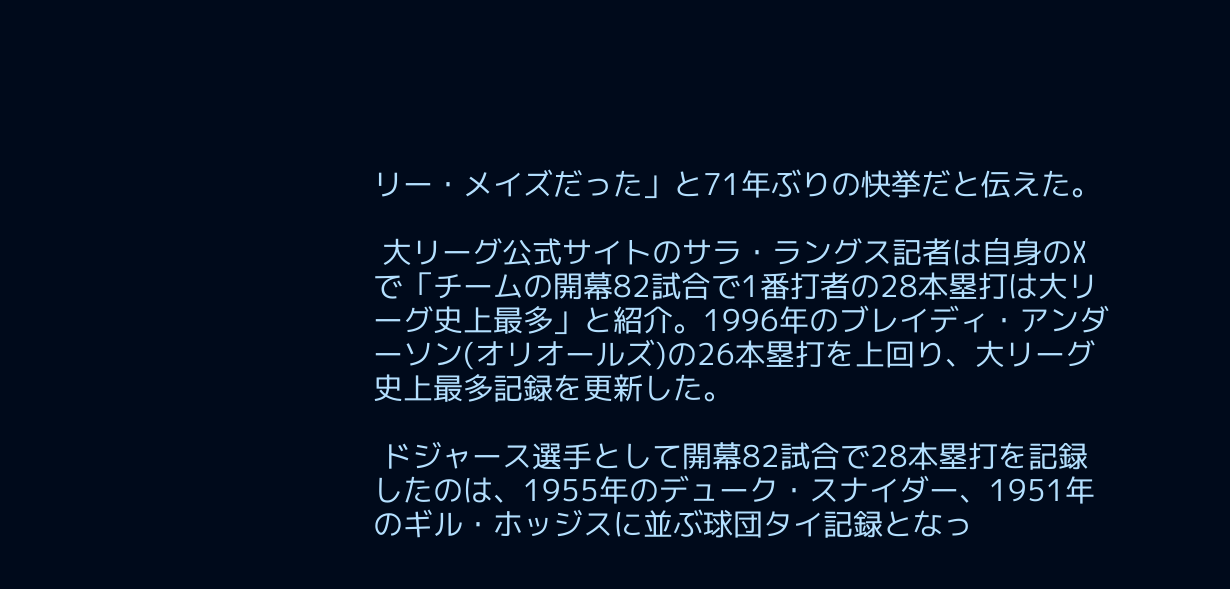リー・メイズだった」と71年ぶりの快挙だと伝えた。

 大リーグ公式サイトのサラ・ラングス記者は自身のXで「チームの開幕82試合で1番打者の28本塁打は大リーグ史上最多」と紹介。1996年のブレイディ・アンダーソン(オリオールズ)の26本塁打を上回り、大リーグ史上最多記録を更新した。

 ドジャース選手として開幕82試合で28本塁打を記録したのは、1955年のデューク・スナイダー、1951年のギル・ホッジスに並ぶ球団タイ記録となっ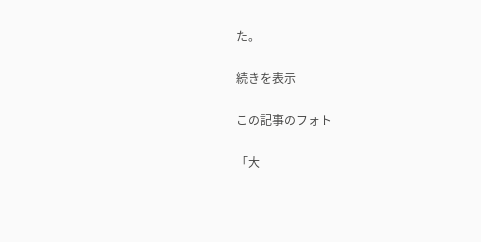た。

続きを表示

この記事のフォト

「大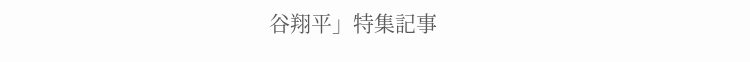谷翔平」特集記事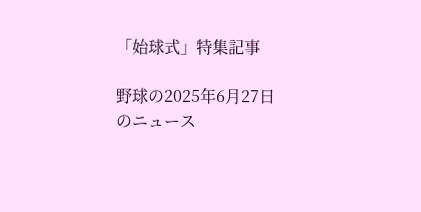「始球式」特集記事

野球の2025年6月27日のニュース